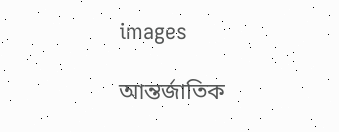images

আন্তর্জাতিক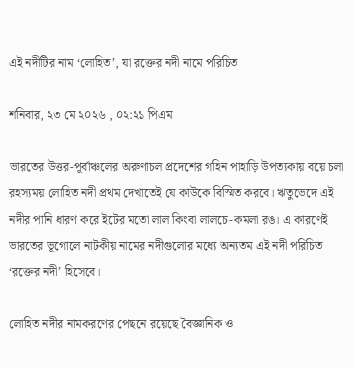এই নদীটির নাম ‘লোহিত’, যা রক্তের নদী নামে পরিচিত

শনিবার, ২৩ মে ২০২৬ , ০২:২১ পিএম

ভারতের উত্তর-পূর্বাঞ্চলের অরুণাচল প্রদেশের গহিন পাহাড়ি উপত্যকায় বয়ে চলা রহস্যময় লোহিত নদী প্রথম দেখাতেই যে কাউকে বিস্মিত করবে। ঋতুভেদে এই নদীর পানি ধারণ করে ইটের মতো লাল কিংবা লালচে-কমলা রঙ। এ কারণেই ভারতের ভূগোলে নাটকীয় নামের নদীগুলোর মধ্যে অন্যতম এই নদী পরিচিত ‘রক্তের নদী’ হিসেবে।

লোহিত নদীর নামকরণের পেছনে রয়েছে বৈজ্ঞানিক ও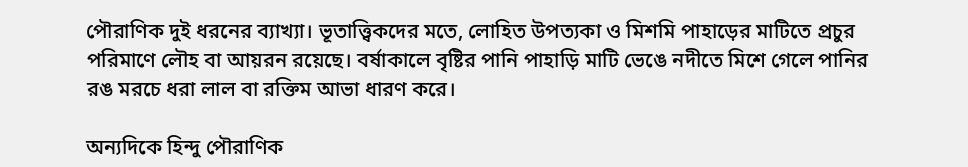পৌরাণিক দুই ধরনের ব্যাখ্যা। ভূতাত্ত্বিকদের মতে, লোহিত উপত্যকা ও মিশমি পাহাড়ের মাটিতে প্রচুর পরিমাণে লৌহ বা আয়রন রয়েছে। বর্ষাকালে বৃষ্টির পানি পাহাড়ি মাটি ভেঙে নদীতে মিশে গেলে পানির রঙ মরচে ধরা লাল বা রক্তিম আভা ধারণ করে।

অন্যদিকে হিন্দু পৌরাণিক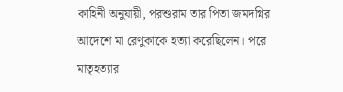কাহিনী অনুযায়ী, পরশুরাম তার পিতা জমদগ্নির আদেশে মা রেণুকাকে হত্যা করেছিলেন। পরে মাতৃহত্যার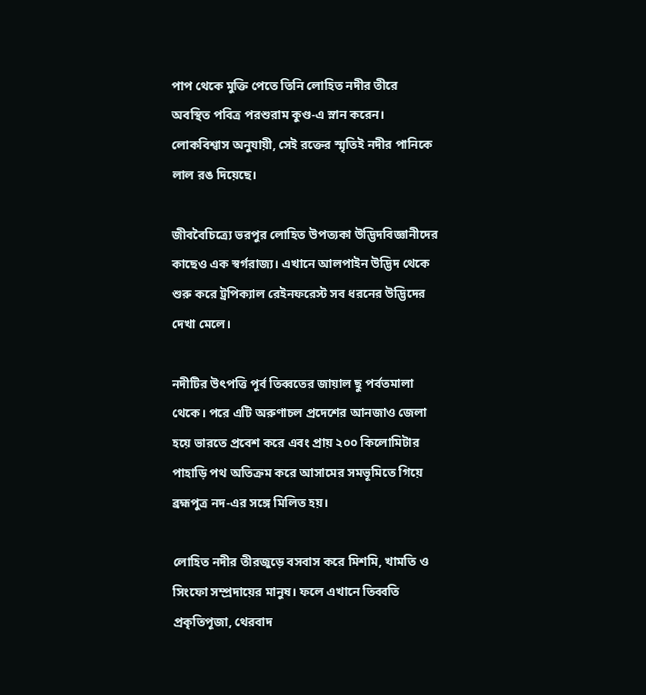পাপ থেকে মুক্তি পেতে তিনি লোহিত নদীর তীরে অবস্থিত পবিত্র পরশুরাম কুণ্ড-এ স্নান করেন। লোকবিশ্বাস অনুযায়ী, সেই রক্তের স্মৃতিই নদীর পানিকে লাল রঙ দিয়েছে।

জীববৈচিত্র্যে ভরপুর লোহিত উপত্যকা উদ্ভিদবিজ্ঞানীদের কাছেও এক স্বর্গরাজ্য। এখানে আলপাইন উদ্ভিদ থেকে শুরু করে ট্রপিক্যাল রেইনফরেস্ট সব ধরনের উদ্ভিদের দেখা মেলে।

নদীটির উৎপত্তি পূর্ব তিব্বতের জায়াল ছু পর্বতমালা থেকে। পরে এটি অরুণাচল প্রদেশের আনজাও জেলা হয়ে ভারতে প্রবেশ করে এবং প্রায় ২০০ কিলোমিটার পাহাড়ি পথ অতিক্রম করে আসামের সমভূমিতে গিয়ে ব্রহ্মপুত্র নদ-এর সঙ্গে মিলিত হয়।

লোহিত নদীর তীরজুড়ে বসবাস করে মিশমি, খামতি ও সিংফো সম্প্রদায়ের মানুষ। ফলে এখানে তিব্বতি প্রকৃতিপূজা, থেরবাদ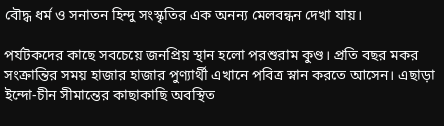বৌদ্ধ ধর্ম ও সনাতন হিন্দু সংস্কৃতির এক অনন্য মেলবন্ধন দেখা যায়।

পর্যটকদের কাছে সবচেয়ে জনপ্রিয় স্থান হলো পরশুরাম কুণ্ড। প্রতি বছর মকর সংক্রান্তির সময় হাজার হাজার পুণ্যার্থী এখানে পবিত্র স্নান করতে আসেন। এছাড়া ইন্দো-চীন সীমান্তের কাছাকাছি অবস্থিত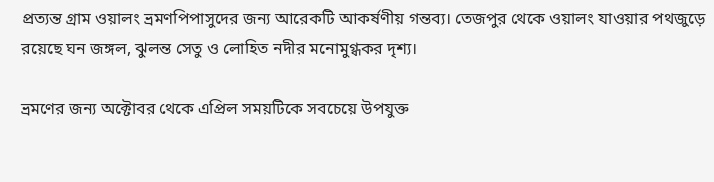প্রত্যন্ত গ্রাম ওয়ালং ভ্রমণপিপাসুদের জন্য আরেকটি আকর্ষণীয় গন্তব্য। তেজপুর থেকে ওয়ালং যাওয়ার পথজুড়ে রয়েছে ঘন জঙ্গল, ঝুলন্ত সেতু ও লোহিত নদীর মনোমুগ্ধকর দৃশ্য।

ভ্রমণের জন্য অক্টোবর থেকে এপ্রিল সময়টিকে সবচেয়ে উপযুক্ত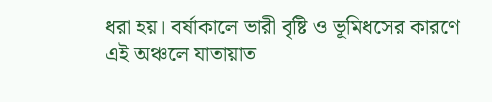ধরা হয়। বর্ষাকালে ভারী বৃষ্টি ও ভূমিধসের কারণে এই অঞ্চলে যাতায়াত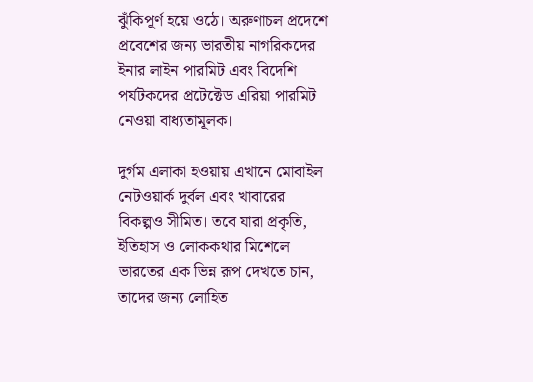ঝুঁকিপূর্ণ হয়ে ওঠে। অরুণাচল প্রদেশে প্রবেশের জন্য ভারতীয় নাগরিকদের ইনার লাইন পারমিট এবং বিদেশি পর্যটকদের প্রটেক্টেড এরিয়া পারমিট নেওয়া বাধ্যতামূলক।

দুর্গম এলাকা হওয়ায় এখানে মোবাইল নেটওয়ার্ক দুর্বল এবং খাবারের বিকল্পও সীমিত। তবে যারা প্রকৃতি, ইতিহাস ও লোককথার মিশেলে ভারতের এক ভিন্ন রূপ দেখতে চান, তাদের জন্য লোহিত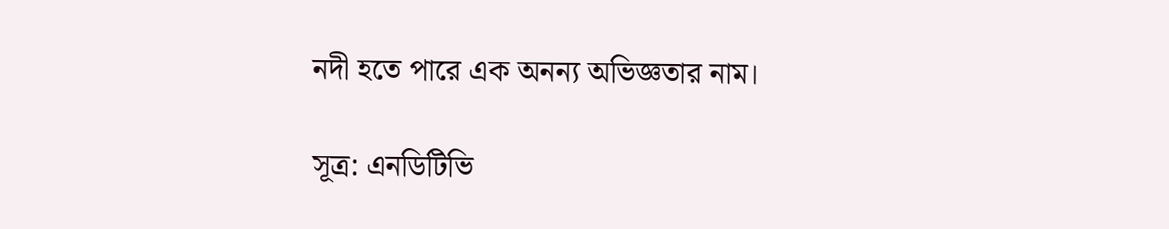নদী হতে পারে এক অনন্য অভিজ্ঞতার নাম।

সূত্র: এনডিটিভি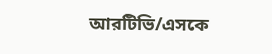আরটিভি/এসকে